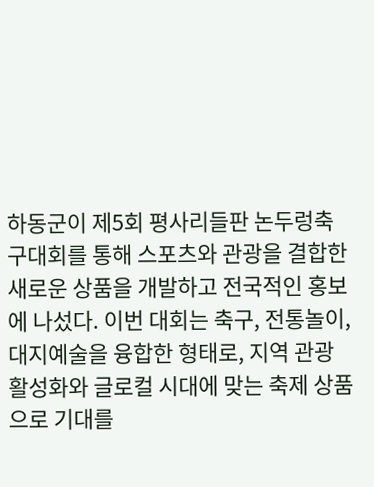하동군이 제5회 평사리들판 논두렁축구대회를 통해 스포츠와 관광을 결합한 새로운 상품을 개발하고 전국적인 홍보에 나섰다. 이번 대회는 축구, 전통놀이, 대지예술을 융합한 형태로, 지역 관광 활성화와 글로컬 시대에 맞는 축제 상품으로 기대를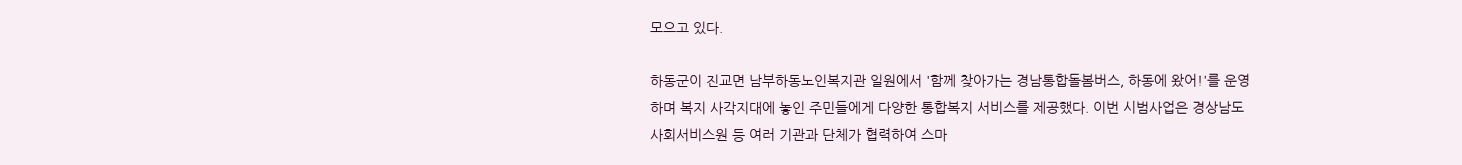모으고 있다.

하동군이 진교면 남부하동노인복지관 일원에서 '함께 찾아가는 경남통합돌봄버스, 하동에 왔어!'를 운영하며 복지 사각지대에 놓인 주민들에게 다양한 통합복지 서비스를 제공했다. 이번 시범사업은 경상남도 사회서비스원 등 여러 기관과 단체가 협력하여 스마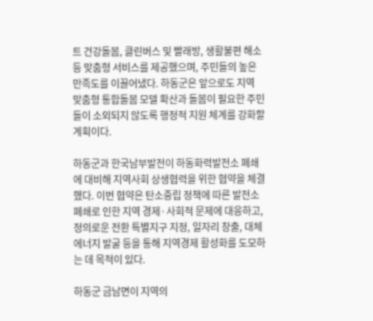트 건강돌봄, 클린버스 및 빨래방, 생활불편 해소 등 맞춤형 서비스를 제공했으며, 주민들의 높은 만족도를 이끌어냈다. 하동군은 앞으로도 지역 맞춤형 통합돌봄 모델 확산과 돌봄이 필요한 주민들이 소외되지 않도록 행정적 지원 체계를 강화할 계획이다.

하동군과 한국남부발전이 하동화력발전소 폐쇄에 대비해 지역사회 상생협력을 위한 협약을 체결했다. 이번 협약은 탄소중립 정책에 따른 발전소 폐쇄로 인한 지역 경제·사회적 문제에 대응하고, 정의로운 전환 특별지구 지정, 일자리 창출, 대체 에너지 발굴 등을 통해 지역경제 활성화를 도모하는 데 목적이 있다.

하동군 금남면이 지역의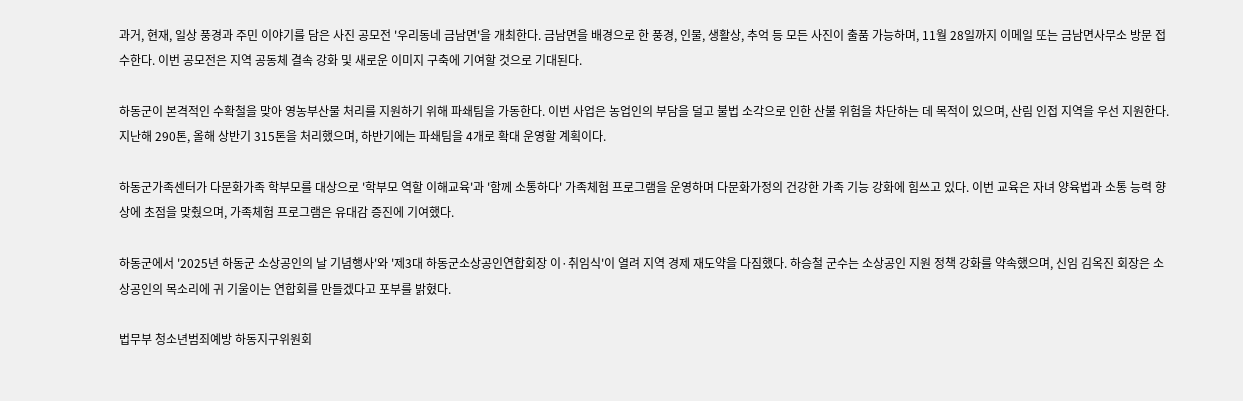과거, 현재, 일상 풍경과 주민 이야기를 담은 사진 공모전 '우리동네 금남면'을 개최한다. 금남면을 배경으로 한 풍경, 인물, 생활상, 추억 등 모든 사진이 출품 가능하며, 11월 28일까지 이메일 또는 금남면사무소 방문 접수한다. 이번 공모전은 지역 공동체 결속 강화 및 새로운 이미지 구축에 기여할 것으로 기대된다.

하동군이 본격적인 수확철을 맞아 영농부산물 처리를 지원하기 위해 파쇄팀을 가동한다. 이번 사업은 농업인의 부담을 덜고 불법 소각으로 인한 산불 위험을 차단하는 데 목적이 있으며, 산림 인접 지역을 우선 지원한다. 지난해 290톤, 올해 상반기 315톤을 처리했으며, 하반기에는 파쇄팀을 4개로 확대 운영할 계획이다.

하동군가족센터가 다문화가족 학부모를 대상으로 '학부모 역할 이해교육'과 '함께 소통하다' 가족체험 프로그램을 운영하며 다문화가정의 건강한 가족 기능 강화에 힘쓰고 있다. 이번 교육은 자녀 양육법과 소통 능력 향상에 초점을 맞췄으며, 가족체험 프로그램은 유대감 증진에 기여했다.

하동군에서 '2025년 하동군 소상공인의 날 기념행사'와 '제3대 하동군소상공인연합회장 이·취임식'이 열려 지역 경제 재도약을 다짐했다. 하승철 군수는 소상공인 지원 정책 강화를 약속했으며, 신임 김옥진 회장은 소상공인의 목소리에 귀 기울이는 연합회를 만들겠다고 포부를 밝혔다.

법무부 청소년범죄예방 하동지구위원회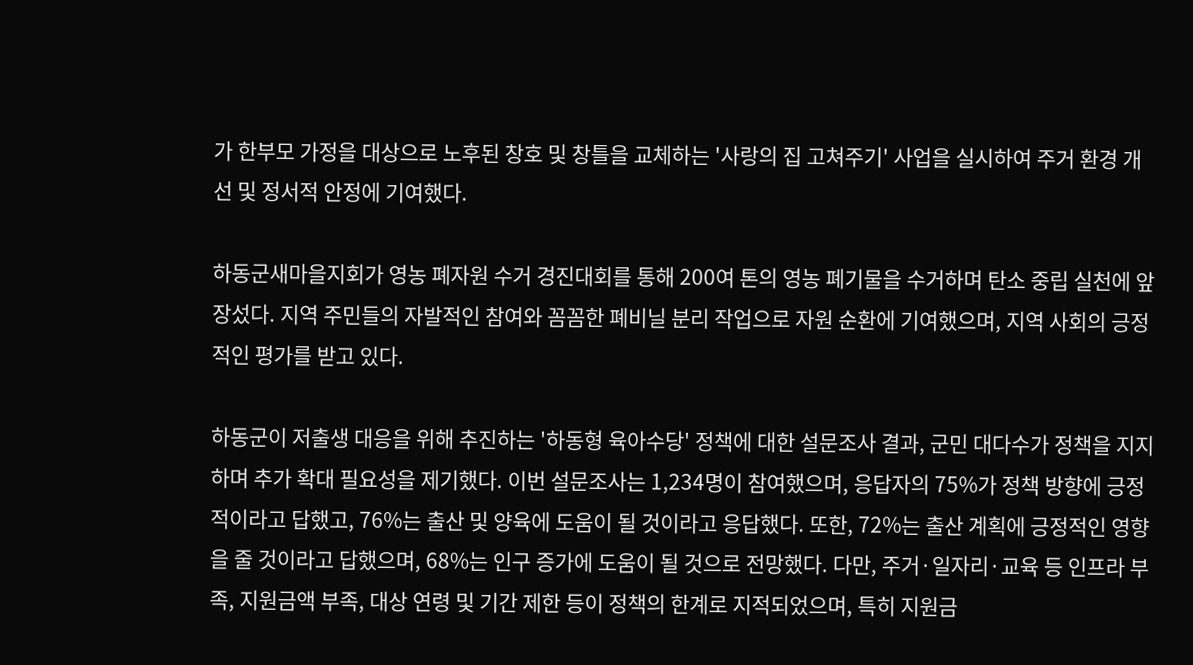가 한부모 가정을 대상으로 노후된 창호 및 창틀을 교체하는 '사랑의 집 고쳐주기' 사업을 실시하여 주거 환경 개선 및 정서적 안정에 기여했다.

하동군새마을지회가 영농 폐자원 수거 경진대회를 통해 200여 톤의 영농 폐기물을 수거하며 탄소 중립 실천에 앞장섰다. 지역 주민들의 자발적인 참여와 꼼꼼한 폐비닐 분리 작업으로 자원 순환에 기여했으며, 지역 사회의 긍정적인 평가를 받고 있다.

하동군이 저출생 대응을 위해 추진하는 '하동형 육아수당' 정책에 대한 설문조사 결과, 군민 대다수가 정책을 지지하며 추가 확대 필요성을 제기했다. 이번 설문조사는 1,234명이 참여했으며, 응답자의 75%가 정책 방향에 긍정적이라고 답했고, 76%는 출산 및 양육에 도움이 될 것이라고 응답했다. 또한, 72%는 출산 계획에 긍정적인 영향을 줄 것이라고 답했으며, 68%는 인구 증가에 도움이 될 것으로 전망했다. 다만, 주거·일자리·교육 등 인프라 부족, 지원금액 부족, 대상 연령 및 기간 제한 등이 정책의 한계로 지적되었으며, 특히 지원금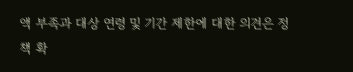액 부족과 대상 연령 및 기간 제한에 대한 의견은 정책 확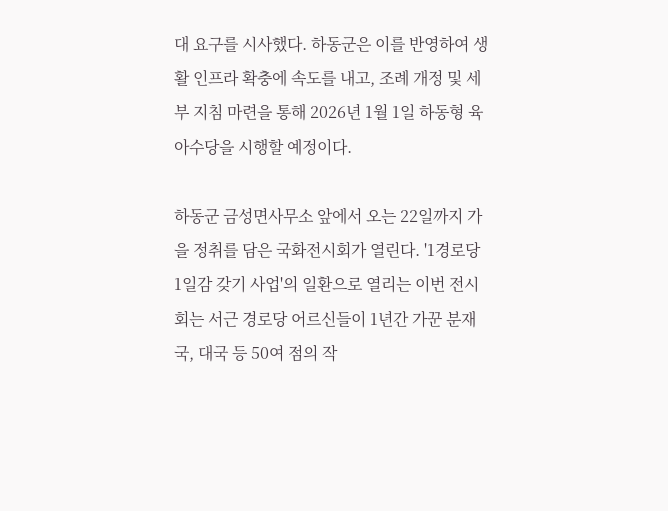대 요구를 시사했다. 하동군은 이를 반영하여 생활 인프라 확충에 속도를 내고, 조례 개정 및 세부 지침 마련을 통해 2026년 1월 1일 하동형 육아수당을 시행할 예정이다.

하동군 금성면사무소 앞에서 오는 22일까지 가을 정취를 담은 국화전시회가 열린다. '1경로당 1일감 갖기 사업'의 일환으로 열리는 이번 전시회는 서근 경로당 어르신들이 1년간 가꾼 분재국, 대국 등 50여 점의 작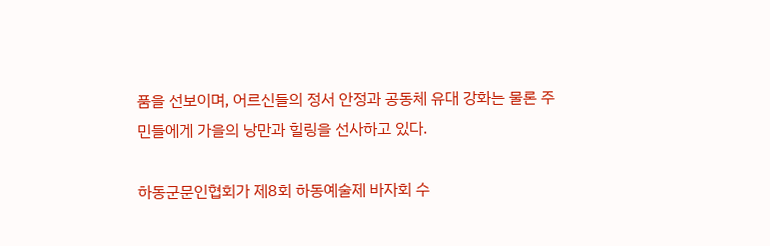품을 선보이며, 어르신들의 정서 안정과 공동체 유대 강화는 물론 주민들에게 가을의 낭만과 힐링을 선사하고 있다.

하동군문인협회가 제8회 하동예술제 바자회 수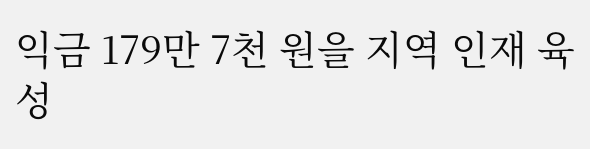익금 179만 7천 원을 지역 인재 육성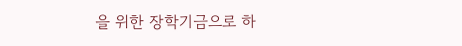을 위한 장학기금으로 하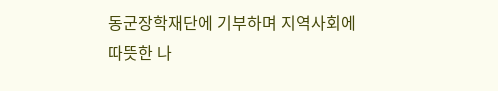동군장학재단에 기부하며 지역사회에 따뜻한 나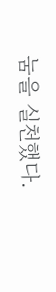눔을 실천했다.